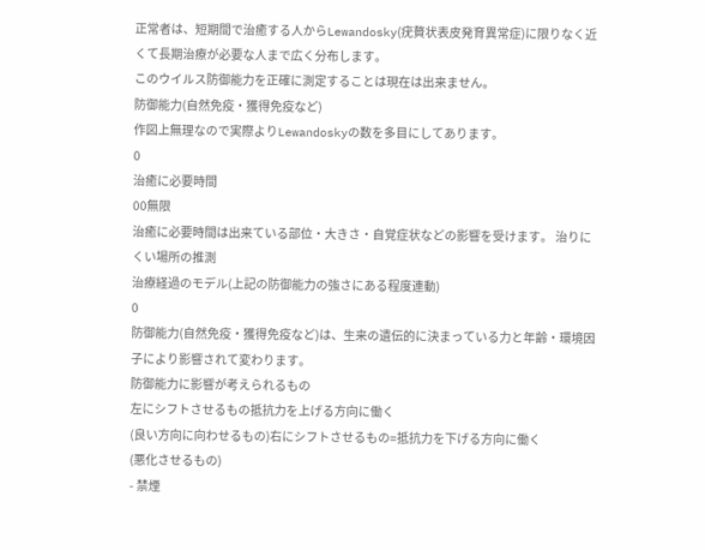正常者は、短期間で治癒する人からLewandosky(疣贅状表皮発育異常症)に限りなく近くて長期治療が必要な人まで広く分布します。
このウイルス防御能力を正確に測定することは現在は出来ません。
防御能力(自然免疫・獲得免疫など)
作図上無理なので実際よりLewandoskyの数を多目にしてあります。
0
治癒に必要時間
00無限
治癒に必要時間は出来ている部位・大きさ・自覚症状などの影響を受けます。 治りにくい場所の推測
治療経過のモデル(上記の防御能力の強さにある程度連動)
0
防御能力(自然免疫・獲得免疫など)は、生来の遺伝的に決まっている力と年齢・環境因子により影響されて変わります。
防御能力に影響が考えられるもの
左にシフトさせるもの抵抗力を上げる方向に働く
(良い方向に向わせるもの)右にシフトさせるもの=抵抗力を下げる方向に働く
(悪化させるもの)
- 禁煙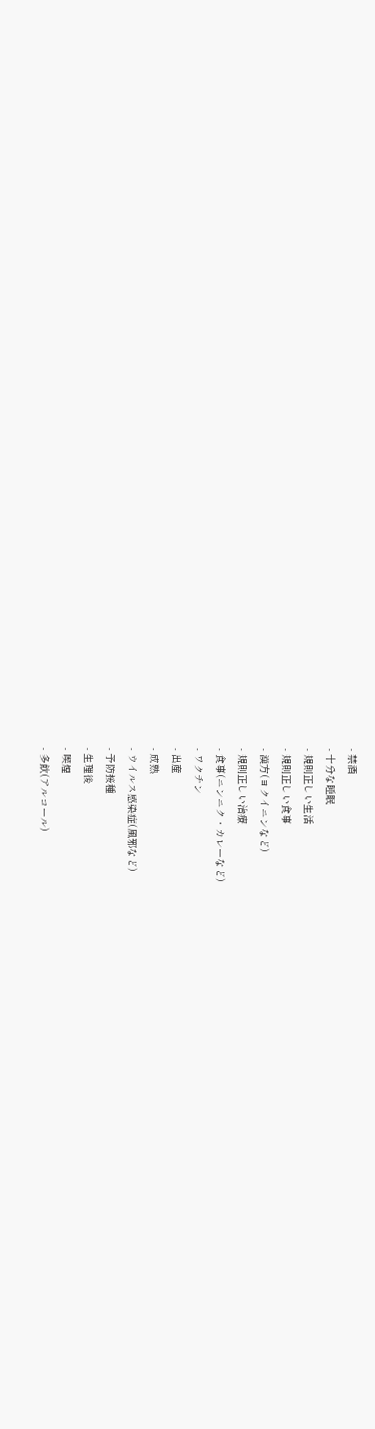- 禁酒
- 十分な睡眠
- 規則正しい生活
- 規則正しい食事
- 漢方(ヨクイニンなど)
- 規則正しい治療
- 食事(ニンニク・カレーなど)
- ワクチン
- 出産
- 成熟
- ウイルス感染症(風邪など)
- 予防接種
- 生理後
- 喫煙
- 多飲(アルコール)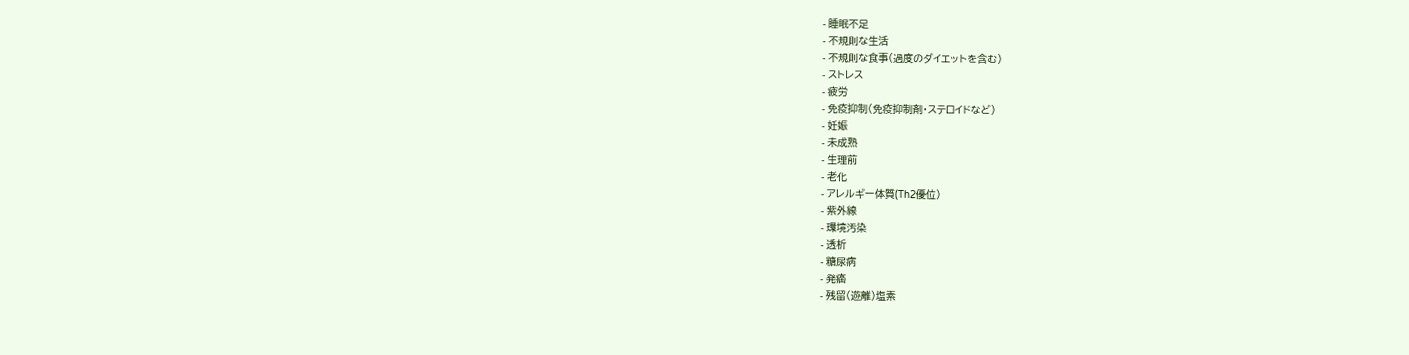- 睡眠不足
- 不規則な生活
- 不規則な食事(過度のダイエットを含む)
- ストレス
- 疲労
- 免疫抑制(免疫抑制剤・ステロイドなど)
- 妊娠
- 未成熟
- 生理前
- 老化
- アレルギー体質(Th2優位)
- 紫外線
- 環境汚染
- 透析
- 糖尿病
- 発癌
- 残留(遊離)塩素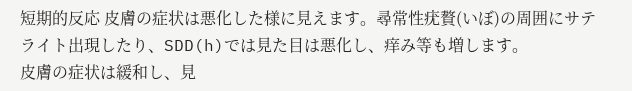短期的反応 皮膚の症状は悪化した様に見えます。尋常性疣贅(いぼ)の周囲にサテライト出現したり、SDD(h)では見た目は悪化し、痒み等も増します。
皮膚の症状は緩和し、見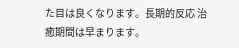た目は良くなります。長期的反応 治癒期間は早まります。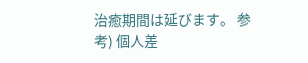治癒期間は延びます。 参考) 個人差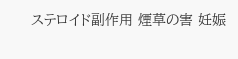ステロイド副作用 煙草の害 妊娠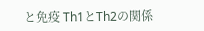と免疫 Th1とTh2の関係